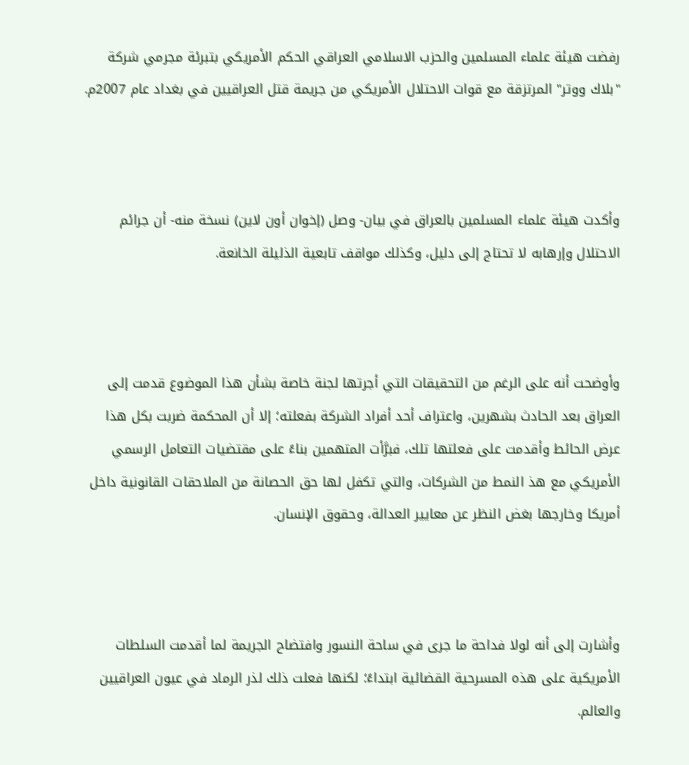رفضت هيئة علماء المسلمين والحزب الاسلامي العراقي الحكم الأمريكي بتبرئة مجرمي شركة "بلاك ووتر" المرتزقة مع قوات الاحتلال الأمريكي من جريمة قتل العراقيين في بغداد عام 2007م.



وأكدت هيئة علماء المسلمين بالعراق في بيان- وصل (إخوان أون لاين) نسخة منه- أن جرائم الاحتلال وإرهابه لا تحتاج إلى دليل، وكذلك مواقف تابعية الذليلة الخانعة.



وأوضحت أنه على الرغم من التحقيقات التي أجرتها لجنة خاصة بشأن هذا الموضوع قدمت إلى العراق بعد الحادث بشهرين، واعتراف أحد أفراد الشركة بفعلته؛ إلا أن المحكمة ضربت بكل هذا عرض الحائط وأقدمت على فعلتها تلك، فبرَّأت المتهمين بناءً على مقتضيات التعامل الرسمي الأمريكي مع هذ النمط من الشركات، والتي تكفل لها حق الحصانة من الملاحقات القانونية داخل أمريكا وخارجها بغض النظر عن معايير العدالة، وحقوق الإنسان.



وأشارت إلى أنه لولا فداحة ما جرى في ساحة النسور وافتضاح الجريمة لما أقدمت السلطات الأمريكية على هذه المسرحية القضائية ابتداءً؛ لكنها فعلت ذلك لذر الرماد في عيون العراقيين والعالم.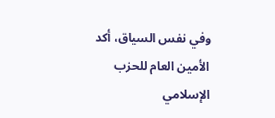وفي نفس السياق، أكد الأمين العام للحزب الإسلامي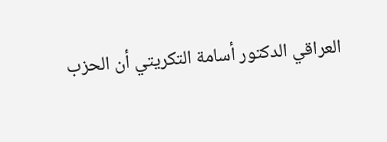العراقي الدكتور أسامة التكريتي أن الحزب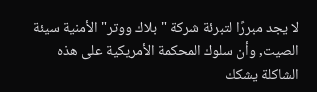لا يجد مبررًا لتبرئة شركة "بلاك ووتر" الأمنية سيئة الصيت, وأن سلوك المحكمة الأمريكية على هذه الشاكلة يشكك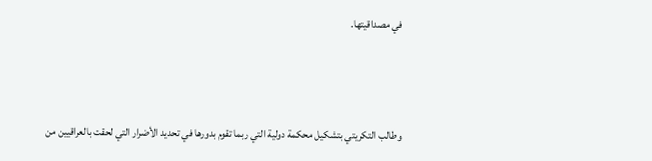في مصداقيتها.



وطالب التكريتي بتشكيل محكمة دولية التي ربما تقوم بدورها في تحديد الأضرار التي لحقت بالعراقيين من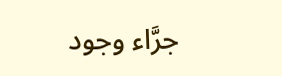جرَّاء وجود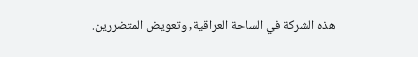هذه الشركة في الساحة العراقية, وتعويض المتضررين.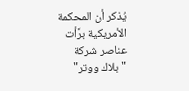يُذكر أن المحكمة الأمريكية برَّأت عناصر شركة "بلاك ووتر"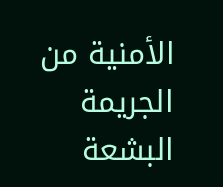الأمنية من الجريمة البشعة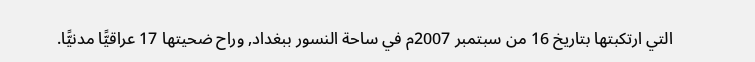التي ارتكبتها بتاريخ 16 من سبتمبر 2007م في ساحة النسور ببغداد, وراح ضحيتها 17 عراقيًّا مدنيًّا.